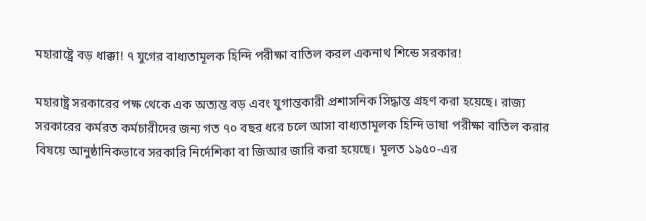মহারাষ্ট্রে বড় ধাক্কা! ৭ যুগের বাধ্যতামূলক হিন্দি পরীক্ষা বাতিল করল একনাথ শিন্ডে সরকার!

মহারাষ্ট্র সরকারের পক্ষ থেকে এক অত্যন্ত বড় এবং যুগান্তকারী প্রশাসনিক সিদ্ধান্ত গ্রহণ করা হয়েছে। রাজ্য সরকারের কর্মরত কর্মচারীদের জন্য গত ৭০ বছর ধরে চলে আসা বাধ্যতামূলক হিন্দি ভাষা পরীক্ষা বাতিল করার বিষয়ে আনুষ্ঠানিকভাবে সরকারি নির্দেশিকা বা জিআর জারি করা হয়েছে। মূলত ১৯৫০-এর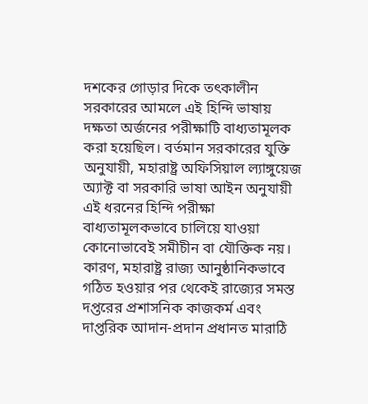দশকের গোড়ার দিকে তৎকালীন সরকারের আমলে এই হিন্দি ভাষায় দক্ষতা অর্জনের পরীক্ষাটি বাধ্যতামূলক করা হয়েছিল। বর্তমান সরকারের যুক্তি অনুযায়ী, মহারাষ্ট্র অফিসিয়াল ল্যাঙ্গুয়েজ অ্যাক্ট বা সরকারি ভাষা আইন অনুযায়ী এই ধরনের হিন্দি পরীক্ষা বাধ্যতামূলকভাবে চালিয়ে যাওয়া কোনোভাবেই সমীচীন বা যৌক্তিক নয়। কারণ, মহারাষ্ট্র রাজ্য আনুষ্ঠানিকভাবে গঠিত হওয়ার পর থেকেই রাজ্যের সমস্ত দপ্তরের প্রশাসনিক কাজকর্ম এবং দাপ্তরিক আদান-প্রদান প্রধানত মারাঠি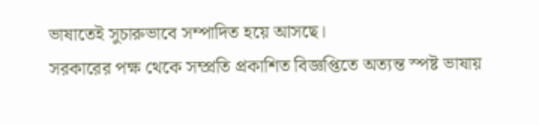ভাষাতেই সুচারুভাবে সম্পাদিত হয়ে আসছে।
সরকারের পক্ষ থেকে সম্প্রতি প্রকাশিত বিজ্ঞপ্তিতে অত্যন্ত স্পষ্ট ভাষায়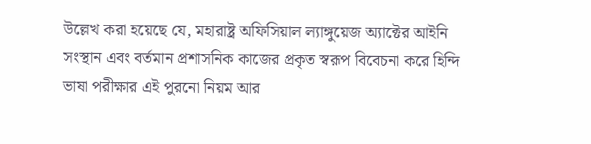উল্লেখ করা হয়েছে যে, মহারাষ্ট্র অফিসিয়াল ল্যাঙ্গুয়েজ অ্যাক্টের আইনি সংস্থান এবং বর্তমান প্রশাসনিক কাজের প্রকৃত স্বরূপ বিবেচনা করে হিন্দি ভাষা পরীক্ষার এই পুরনো নিয়ম আর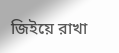জিইয়ে রাখা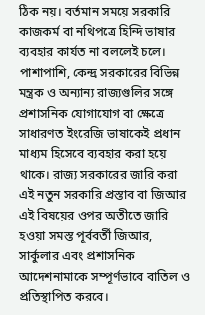ঠিক নয়। বর্তমান সময়ে সরকারি কাজকর্ম বা নথিপত্রে হিন্দি ভাষার ব্যবহার কার্যত না বললেই চলে। পাশাপাশি, কেন্দ্র সরকারের বিভিন্ন মন্ত্রক ও অন্যান্য রাজ্যগুলির সঙ্গে প্রশাসনিক যোগাযোগ বা ক্ষেত্রে সাধারণত ইংরেজি ভাষাকেই প্রধান মাধ্যম হিসেবে ব্যবহার করা হয়ে থাকে। রাজ্য সরকারের জারি করা এই নতুন সরকারি প্রস্তাব বা জিআর এই বিষয়ের ওপর অতীতে জারি হওয়া সমস্ত পূর্ববর্তী জিআর, সার্কুলার এবং প্রশাসনিক আদেশনামাকে সম্পূর্ণভাবে বাতিল ও প্রতিস্থাপিত করবে।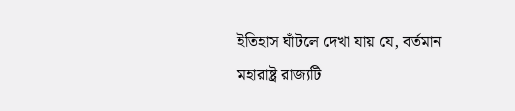ইতিহাস ঘাঁটলে দেখা যায় যে, বর্তমান মহারাষ্ট্র রাজ্যটি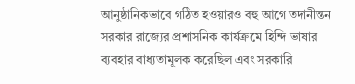আনুষ্ঠানিকভাবে গঠিত হওয়ারও বহু আগে তদানীন্তন সরকার রাজ্যের প্রশাসনিক কার্যক্রমে হিন্দি ভাষার ব্যবহার বাধ্যতামূলক করেছিল এবং সরকারি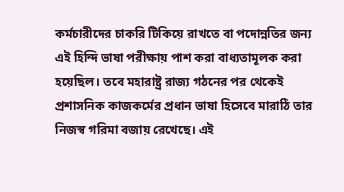কর্মচারীদের চাকরি টিকিয়ে রাখতে বা পদোন্নতির জন্য এই হিন্দি ভাষা পরীক্ষায় পাশ করা বাধ্যতামূলক করা হয়েছিল। তবে মহারাষ্ট্র রাজ্য গঠনের পর থেকেই প্রশাসনিক কাজকর্মের প্রধান ভাষা হিসেবে মারাঠি তার নিজস্ব গরিমা বজায় রেখেছে। এই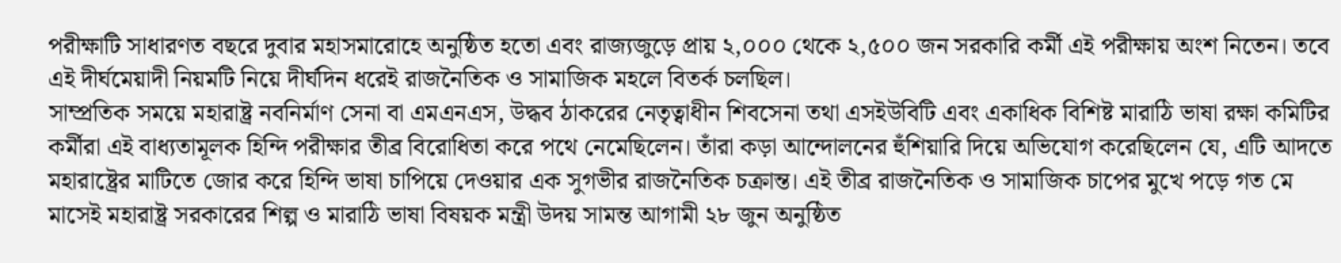পরীক্ষাটি সাধারণত বছরে দুবার মহাসমারোহে অনুষ্ঠিত হতো এবং রাজ্যজুড়ে প্রায় ২,০০০ থেকে ২,৫০০ জন সরকারি কর্মী এই পরীক্ষায় অংশ নিতেন। তবে এই দীর্ঘমেয়াদী নিয়মটি নিয়ে দীর্ঘদিন ধরেই রাজনৈতিক ও সামাজিক মহলে বিতর্ক চলছিল।
সাম্প্রতিক সময়ে মহারাষ্ট্র নবনির্মাণ সেনা বা এমএনএস, উদ্ধব ঠাকরের নেতৃত্বাধীন শিবসেনা তথা এসইউবিটি এবং একাধিক বিশিষ্ট মারাঠি ভাষা রক্ষা কমিটির কর্মীরা এই বাধ্যতামূলক হিন্দি পরীক্ষার তীব্র বিরোধিতা করে পথে নেমেছিলেন। তাঁরা কড়া আন্দোলনের হুঁশিয়ারি দিয়ে অভিযোগ করেছিলেন যে, এটি আদতে মহারাষ্ট্রের মাটিতে জোর করে হিন্দি ভাষা চাপিয়ে দেওয়ার এক সুগভীর রাজনৈতিক চক্রান্ত। এই তীব্র রাজনৈতিক ও সামাজিক চাপের মুখে পড়ে গত মে মাসেই মহারাষ্ট্র সরকারের শিল্প ও মারাঠি ভাষা বিষয়ক মন্ত্রী উদয় সামন্ত আগামী ২৮ জুন অনুষ্ঠিত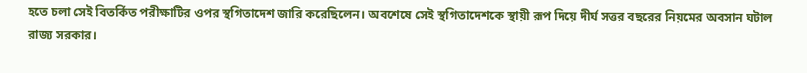হতে চলা সেই বিতর্কিত পরীক্ষাটির ওপর স্থগিতাদেশ জারি করেছিলেন। অবশেষে সেই স্থগিতাদেশকে স্থায়ী রূপ দিয়ে দীর্ঘ সত্তর বছরের নিয়মের অবসান ঘটাল রাজ্য সরকার।